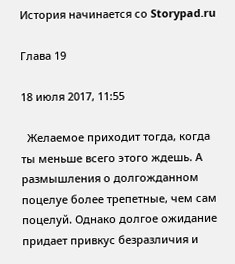История начинается со Storypad.ru

Глава 19

18 июля 2017, 11:55

  Желаемое приходит тогда, когда ты меньше всего этого ждешь. А размышления о долгожданном поцелуе более трепетные, чем сам поцелуй. Однако долгое ожидание придает привкус безразличия и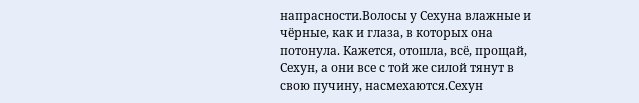напрасности.Волосы у Сехуна влажные и чёрные, как и глаза, в которых она потонула. Кажется, отошла, всё, прощай, Сехун, а они все с той же силой тянут в свою пучину, насмехаются.Сехун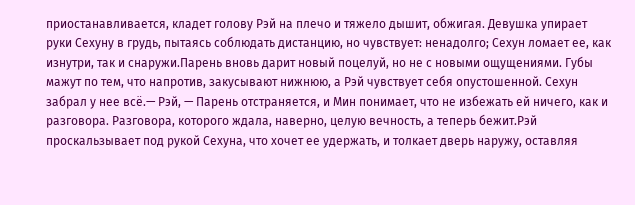приостанавливается, кладет голову Рэй на плечо и тяжело дышит, обжигая. Девушка упирает руки Сехуну в грудь, пытаясь соблюдать дистанцию, но чувствует: ненадолго; Сехун ломает ее, как изнутри, так и снаружи.Парень вновь дарит новый поцелуй, но не с новыми ощущениями. Губы мажут по тем, что напротив, закусывают нижнюю, а Рэй чувствует себя опустошенной. Сехун забрал у нее всё.— Рэй, — Парень отстраняется, и Мин понимает, что не избежать ей ничего, как и разговора. Разговора, которого ждала, наверно, целую вечность, а теперь бежит.Рэй проскальзывает под рукой Сехуна, что хочет ее удержать, и толкает дверь наружу, оставляя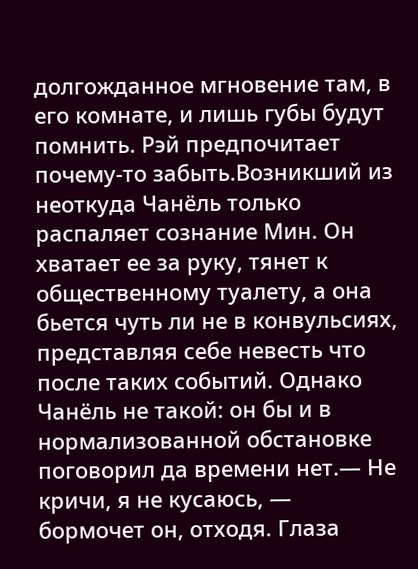долгожданное мгновение там, в его комнате, и лишь губы будут помнить. Рэй предпочитает почему-то забыть.Возникший из неоткуда Чанёль только распаляет сознание Мин. Он хватает ее за руку, тянет к общественному туалету, а она бьется чуть ли не в конвульсиях, представляя себе невесть что после таких событий. Однако Чанёль не такой: он бы и в нормализованной обстановке поговорил да времени нет.— Не кричи, я не кусаюсь, — бормочет он, отходя. Глаза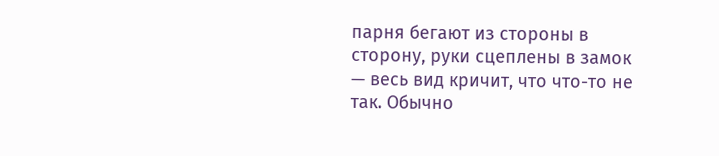парня бегают из стороны в сторону, руки сцеплены в замок — весь вид кричит, что что-то не так. Обычно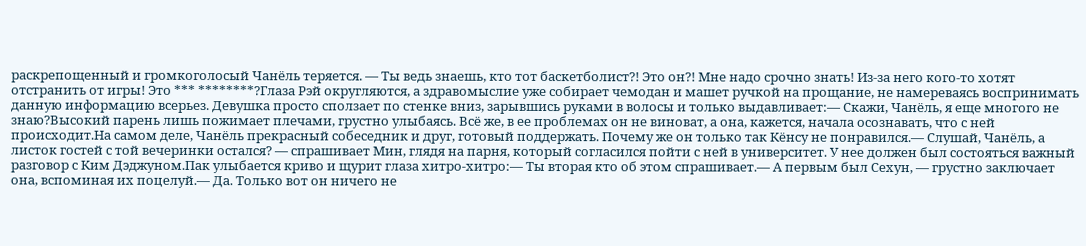раскрепощенный и громкоголосый Чанёль теряется. — Ты ведь знаешь, кто тот баскетболист?! Это он?! Мне надо срочно знать! Из-за него кого-то хотят отстранить от игры! Это *** ********?Глаза Рэй округляются, а здравомыслие уже собирает чемодан и машет ручкой на прощание, не намереваясь воспринимать данную информацию всерьез. Девушка просто сползает по стенке вниз, зарывшись руками в волосы и только выдавливает:— Скажи, Чанёль, я еще многого не знаю?Высокий парень лишь пожимает плечами, грустно улыбаясь. Всё же, в ее проблемах он не виноват, а она, кажется, начала осознавать, что с ней происходит.На самом деле, Чанёль прекрасный собеседник и друг, готовый поддержать. Почему же он только так Кёнсу не понравился.— Слушай, Чанёль, а листок гостей с той вечеринки остался? — спрашивает Мин, глядя на парня, который согласился пойти с ней в университет. У нее должен был состояться важный разговор с Ким Дэджуном.Пак улыбается криво и щурит глаза хитро-хитро:— Ты вторая кто об этом спрашивает.— А первым был Сехун, — грустно заключает она, вспоминая их поцелуй.— Да. Только вот он ничего не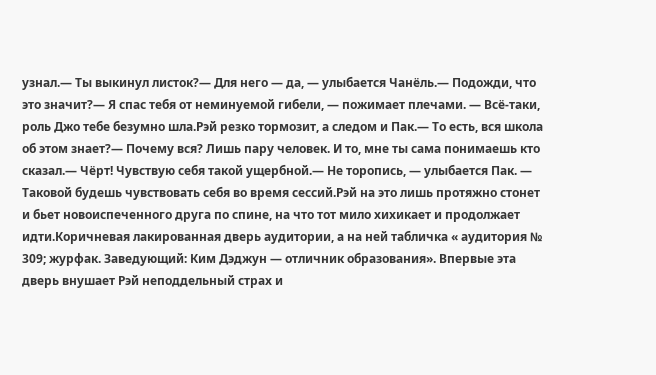узнал.— Ты выкинул листок?— Для него — да, — улыбается Чанёль.— Подожди, что это значит?— Я спас тебя от неминуемой гибели, — пожимает плечами. — Всё-таки, роль Джо тебе безумно шла.Рэй резко тормозит, а следом и Пак.— То есть, вся школа об этом знает?— Почему вся? Лишь пару человек. И то, мне ты сама понимаешь кто сказал.— Чёрт! Чувствую себя такой ущербной.— Не торопись, — улыбается Пак. — Таковой будешь чувствовать себя во время сессий.Рэй на это лишь протяжно стонет и бьет новоиспеченного друга по спине, на что тот мило хихикает и продолжает идти.Коричневая лакированная дверь аудитории, а на ней табличка « аудитория № 309; журфак. Заведующий: Ким Дэджун — отличник образования». Впервые эта дверь внушает Рэй неподдельный страх и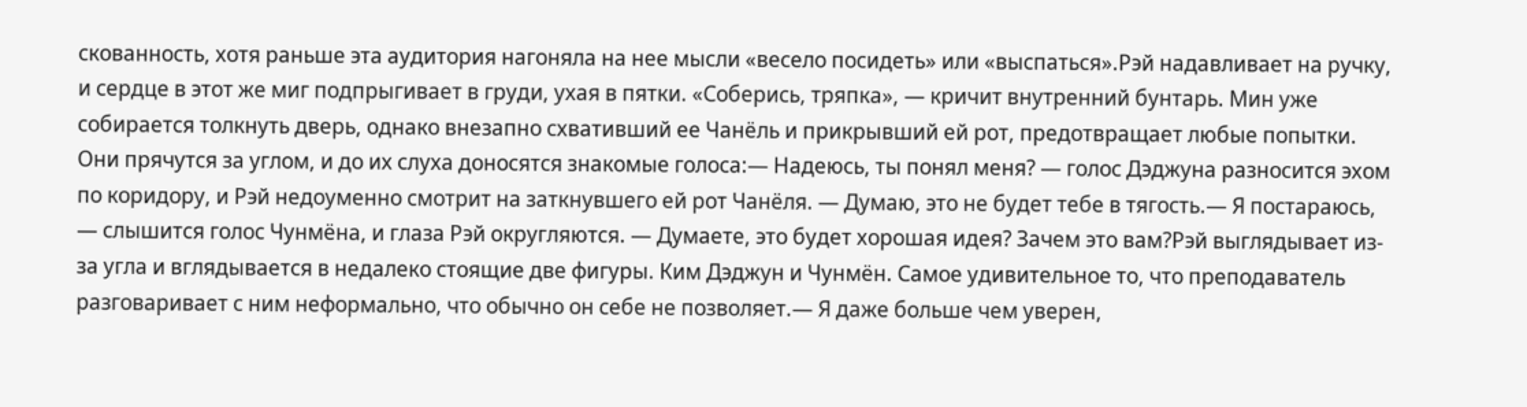скованность, хотя раньше эта аудитория нагоняла на нее мысли «весело посидеть» или «выспаться».Рэй надавливает на ручку, и сердце в этот же миг подпрыгивает в груди, ухая в пятки. «Соберись, тряпка», — кричит внутренний бунтарь. Мин уже собирается толкнуть дверь, однако внезапно схвативший ее Чанёль и прикрывший ей рот, предотвращает любые попытки. Они прячутся за углом, и до их слуха доносятся знакомые голоса:— Надеюсь, ты понял меня? — голос Дэджуна разносится эхом по коридору, и Рэй недоуменно смотрит на заткнувшего ей рот Чанёля. — Думаю, это не будет тебе в тягость.— Я постараюсь, — слышится голос Чунмёна, и глаза Рэй округляются. — Думаете, это будет хорошая идея? Зачем это вам?Рэй выглядывает из-за угла и вглядывается в недалеко стоящие две фигуры. Ким Дэджун и Чунмён. Самое удивительное то, что преподаватель разговаривает с ним неформально, что обычно он себе не позволяет.— Я даже больше чем уверен,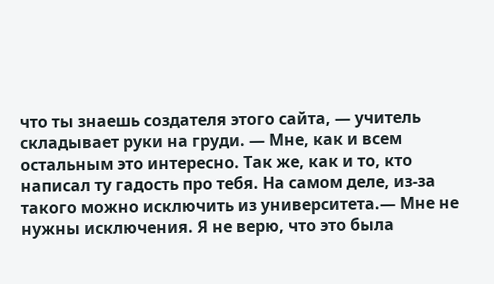что ты знаешь создателя этого сайта, — учитель складывает руки на груди. — Мне, как и всем остальным это интересно. Так же, как и то, кто написал ту гадость про тебя. На самом деле, из-за такого можно исключить из университета.— Мне не нужны исключения. Я не верю, что это была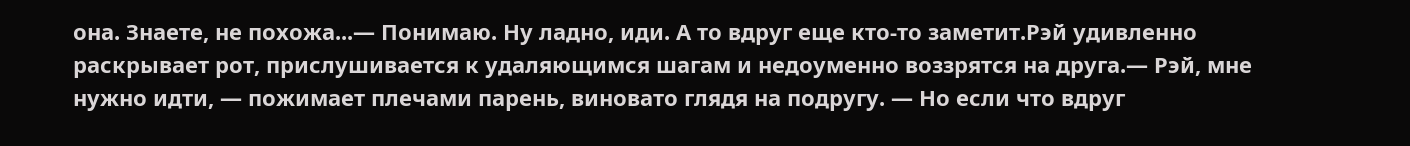она. Знаете, не похожа...— Понимаю. Ну ладно, иди. А то вдруг еще кто-то заметит.Рэй удивленно раскрывает рот, прислушивается к удаляющимся шагам и недоуменно воззрятся на друга.— Рэй, мне нужно идти, — пожимает плечами парень, виновато глядя на подругу. — Но если что вдруг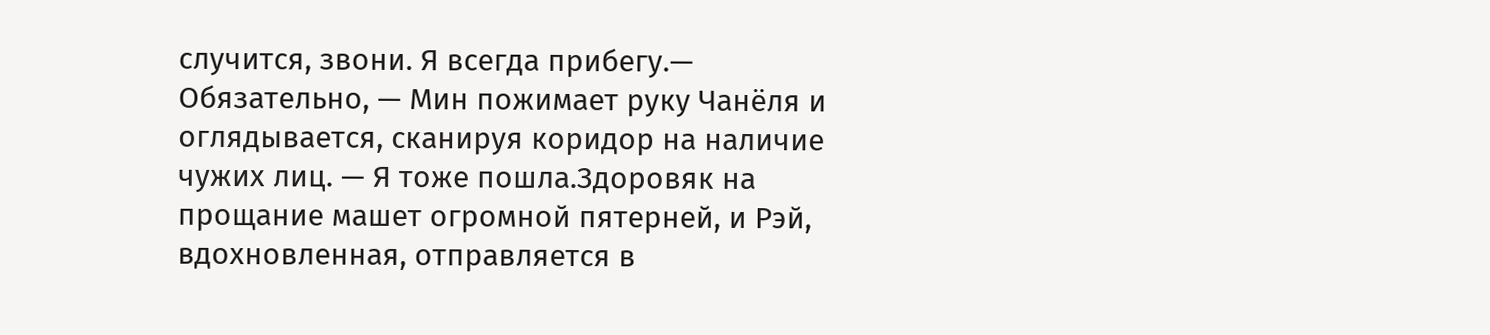случится, звони. Я всегда прибегу.— Обязательно, — Мин пожимает руку Чанёля и оглядывается, сканируя коридор на наличие чужих лиц. — Я тоже пошла.Здоровяк на прощание машет огромной пятерней, и Рэй, вдохновленная, отправляется в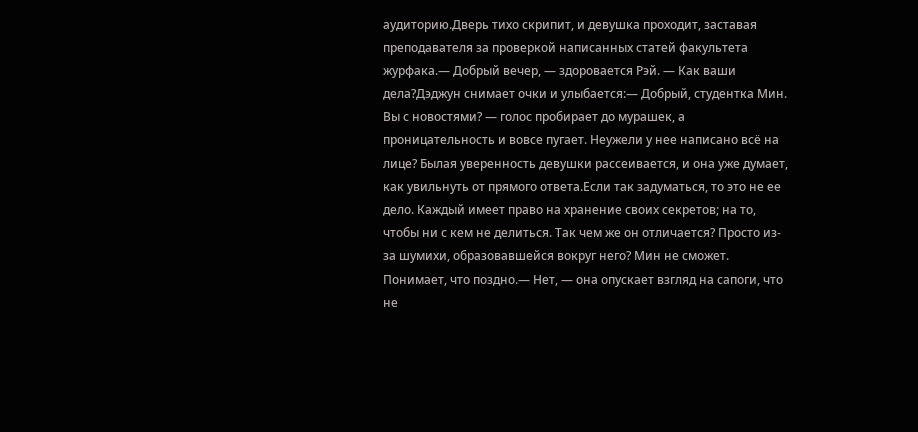аудиторию.Дверь тихо скрипит, и девушка проходит, заставая преподавателя за проверкой написанных статей факультета журфака.— Добрый вечер, — здоровается Рэй. — Как ваши дела?Дэджун снимает очки и улыбается:— Добрый, студентка Мин. Вы с новостями? — голос пробирает до мурашек, а проницательность и вовсе пугает. Неужели у нее написано всё на лице? Былая уверенность девушки рассеивается, и она уже думает, как увильнуть от прямого ответа.Если так задуматься, то это не ее дело. Каждый имеет право на хранение своих секретов; на то, чтобы ни с кем не делиться. Так чем же он отличается? Просто из-за шумихи, образовавшейся вокруг него? Мин не сможет. Понимает, что поздно.— Нет, — она опускает взгляд на сапоги, что не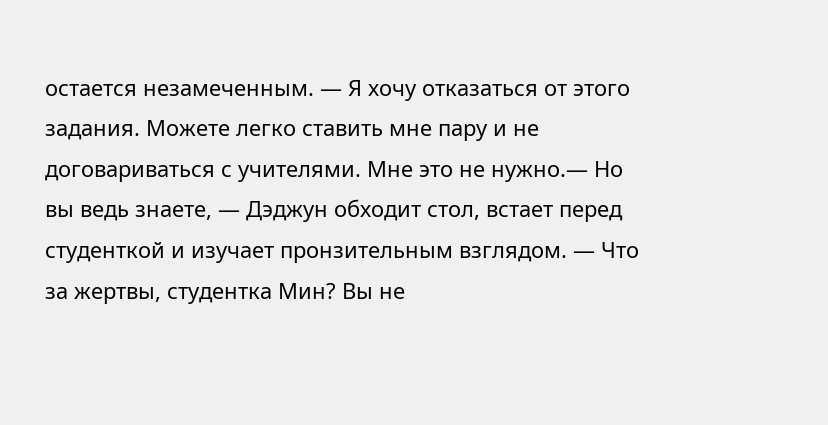остается незамеченным. — Я хочу отказаться от этого задания. Можете легко ставить мне пару и не договариваться с учителями. Мне это не нужно.— Но вы ведь знаете, — Дэджун обходит стол, встает перед студенткой и изучает пронзительным взглядом. — Что за жертвы, студентка Мин? Вы не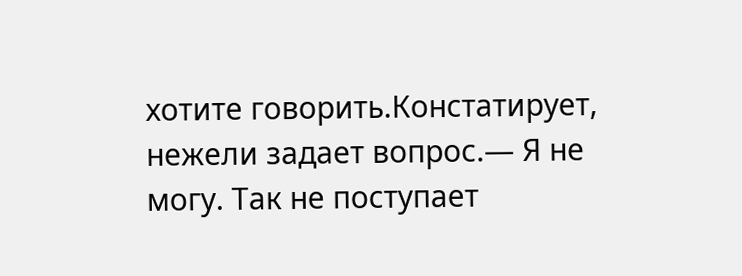хотите говорить.Констатирует, нежели задает вопрос.— Я не могу. Так не поступает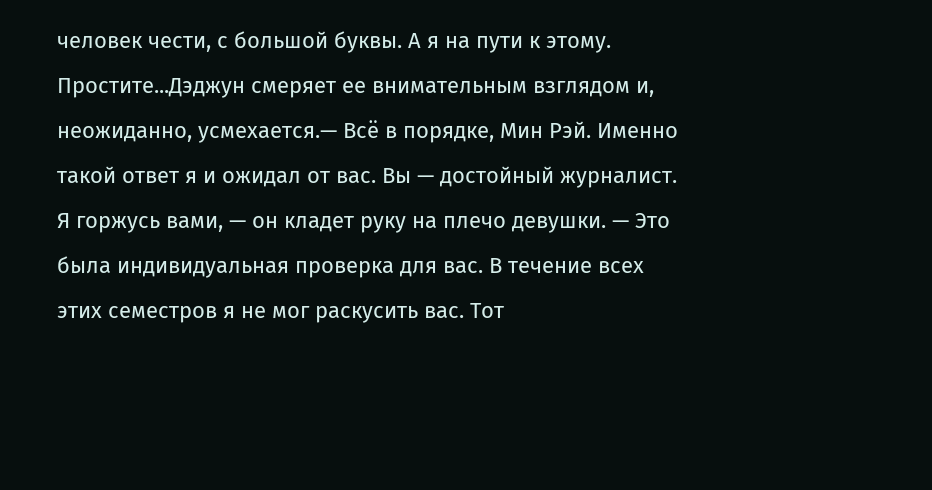человек чести, с большой буквы. А я на пути к этому. Простите...Дэджун смеряет ее внимательным взглядом и, неожиданно, усмехается.— Всё в порядке, Мин Рэй. Именно такой ответ я и ожидал от вас. Вы — достойный журналист. Я горжусь вами, — он кладет руку на плечо девушки. — Это была индивидуальная проверка для вас. В течение всех этих семестров я не мог раскусить вас. Тот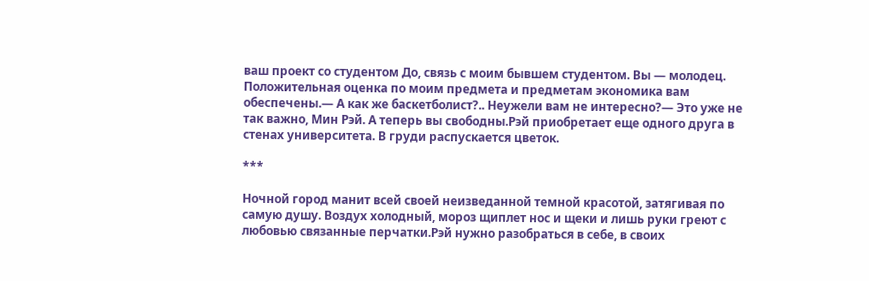ваш проект со студентом До, связь с моим бывшем студентом. Вы — молодец. Положительная оценка по моим предмета и предметам экономика вам обеспечены.— А как же баскетболист?.. Неужели вам не интересно?— Это уже не так важно, Мин Рэй. А теперь вы свободны.Рэй приобретает еще одного друга в стенах университета. В груди распускается цветок.

***

Ночной город манит всей своей неизведанной темной красотой, затягивая по самую душу. Воздух холодный, мороз щиплет нос и щеки и лишь руки греют с любовью связанные перчатки.Рэй нужно разобраться в себе, в своих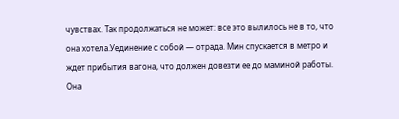чувствах. Так продолжаться не может: все это вылилось не в то, что она хотела.Уединение с собой — отрада. Мин спускается в метро и ждет прибытия вагона, что должен довезти ее до маминой работы. Она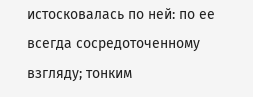истосковалась по ней: по ее всегда сосредоточенному взгляду; тонким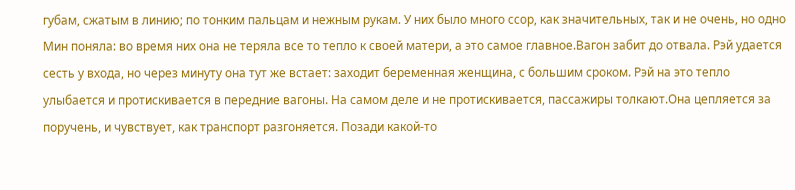губам, сжатым в линию; по тонким пальцам и нежным рукам. У них было много ссор, как значительных, так и не очень, но одно Мин поняла: во время них она не теряла все то тепло к своей матери, а это самое главное.Вагон забит до отвала. Рэй удается сесть у входа, но через минуту она тут же встает: заходит беременная женщина, с большим сроком. Рэй на это тепло улыбается и протискивается в передние вагоны. На самом деле и не протискивается, пассажиры толкают.Она цепляется за поручень, и чувствует, как транспорт разгоняется. Позади какой-то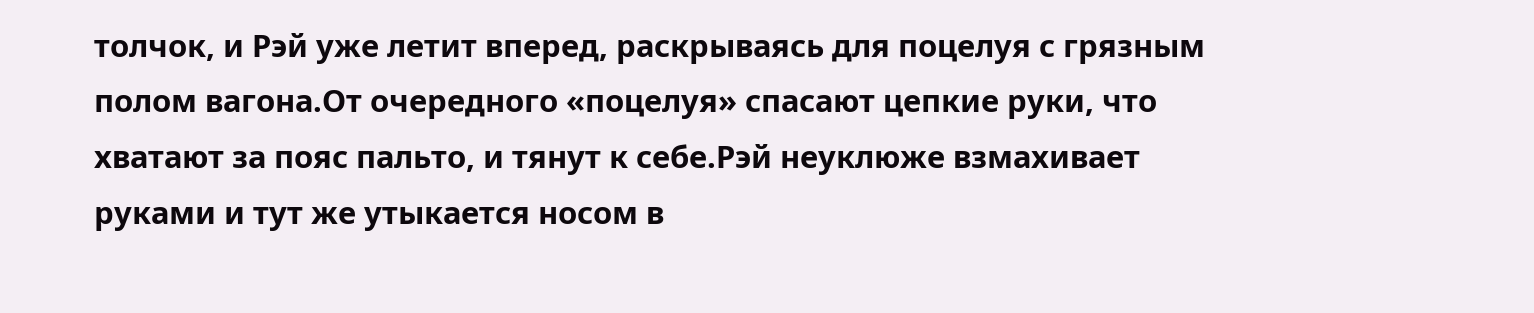толчок, и Рэй уже летит вперед, раскрываясь для поцелуя с грязным полом вагона.От очередного «поцелуя» спасают цепкие руки, что хватают за пояс пальто, и тянут к себе.Рэй неуклюже взмахивает руками и тут же утыкается носом в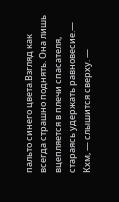пальто синего цвета.Взгляд как всегда страшно поднять. Она лишь вцепляется в плечи спасателя, стараясь удержать равновесие.— Кхм, — слышится сверху. —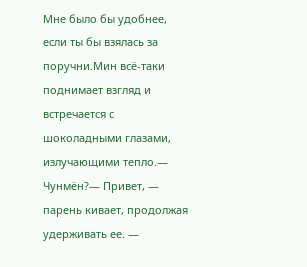Мне было бы удобнее, если ты бы взялась за поручни.Мин всё-таки поднимает взгляд и встречается с шоколадными глазами, излучающими тепло.— Чунмён?— Привет, — парень кивает, продолжая удерживать ее. —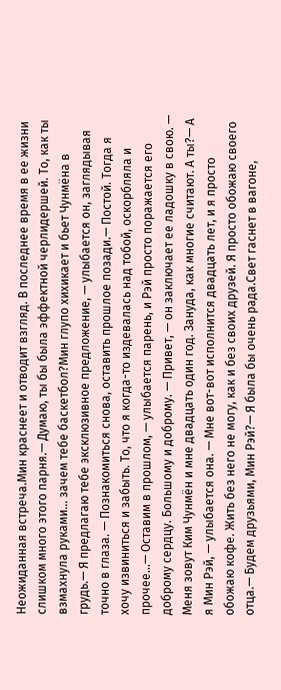Неожиданная встреча.Мин краснеет и отводит взгляд. В последнее время в ее жизни слишком много этого парня.— Думаю, ты бы была эффектной черлидершей. То, как ты взмахнула руками... зачем тебе баскетбол?Мин глупо хихикает и бьет Чунмёна в грудь.— Я предлагаю тебе эксклюзивное предложение, — улыбается он, заглядывая точно в глаза. — Познакомиться снова, оставить прошлое позади.— Постой. Тогда я хочу извиниться и забыть. То, что я когда-то издевалась над тобой, оскорбляла и прочее...— Оставим в прошлом, — улыбается парень, и Рэй просто поражается его доброму сердцу. Большому и доброму. — Привет, — он заключает ее ладошку в свою. — Меня зовут Ким Чунмён и мне двадцать один год. Зануда, как многие считают. А ты?— А я Мин Рэй, — улыбается она. — Мне вот-вот исполнится двадцать лет, и я просто обожаю кофе. Жить без него не могу, как и без своих друзей. Я просто обожаю своего отца.— Будем друзьями, Мин Рэй?— Я была бы очень рада.Свет гаснет в вагоне,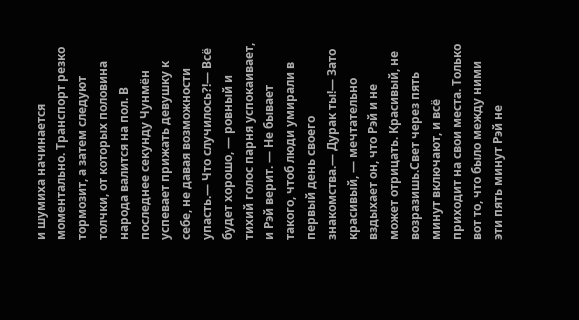и шумиха начинается моментально. Транспорт резко тормозит, а затем следуют толчки, от которых половина народа валится на пол. В последнее секунду Чунмён успевает прижать девушку к себе, не давая возможности упасть.— Что случилось?!— Всё будет хорошо, — ровный и тихий голос парня успокаивает, и Рэй верит. — Не бывает такого, чтоб люди умирали в первый день своего знакомства.— Дурак ты!— Зато красивый, — мечтательно вздыхает он, что Рэй и не может отрицать. Красивый, не возразишь.Свет через пять минут включают, и всё приходит на свои места. Только вот то, что было между ними эти пять минут Рэй не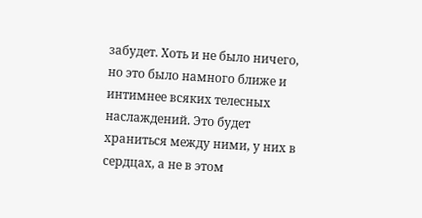забудет. Хоть и не было ничего, но это было намного ближе и интимнее всяких телесных наслаждений. Это будет храниться между ними, у них в сердцах, а не в этом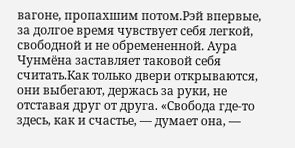вагоне, пропахшим потом.Рэй впервые, за долгое время чувствует себя легкой, свободной и не обремененной. Аура Чунмёна заставляет таковой себя считать.Как только двери открываются, они выбегают, держась за руки, не отставая друг от друга. «Свобода где-то здесь, как и счастье, — думает она, —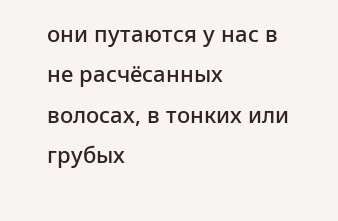они путаются у нас в не расчёсанных волосах, в тонких или грубых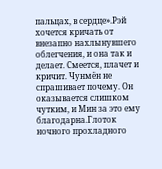пальцах, в сердце».Рэй хочется кричать от внезапно нахлынувшего облегчения, и она так и делает. Смеется, плачет и кричит. Чунмён не спрашивает почему. Он оказывается слишком чутким, и Мин за это ему благодарна.Глоток ночного прохладного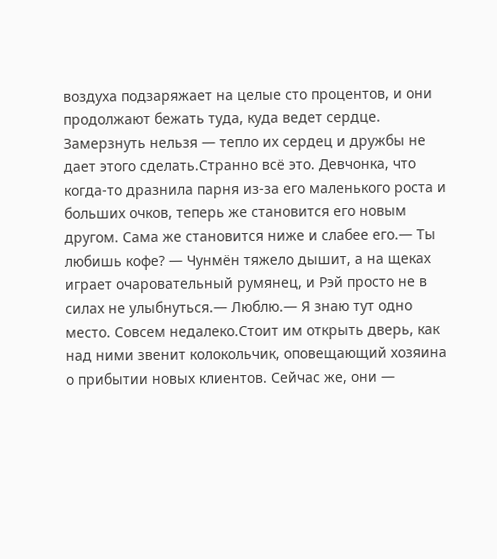воздуха подзаряжает на целые сто процентов, и они продолжают бежать туда, куда ведет сердце. Замерзнуть нельзя — тепло их сердец и дружбы не дает этого сделать.Странно всё это. Девчонка, что когда-то дразнила парня из-за его маленького роста и больших очков, теперь же становится его новым другом. Сама же становится ниже и слабее его.— Ты любишь кофе? — Чунмён тяжело дышит, а на щеках играет очаровательный румянец, и Рэй просто не в силах не улыбнуться.— Люблю.— Я знаю тут одно место. Совсем недалеко.Стоит им открыть дверь, как над ними звенит колокольчик, оповещающий хозяина о прибытии новых клиентов. Сейчас же, они —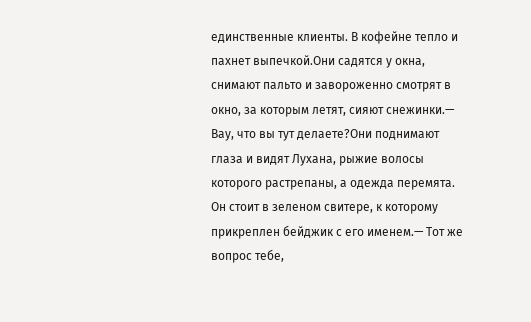единственные клиенты. В кофейне тепло и пахнет выпечкой.Они садятся у окна, снимают пальто и завороженно смотрят в окно, за которым летят, сияют снежинки.— Вау, что вы тут делаете?Они поднимают глаза и видят Лухана, рыжие волосы которого растрепаны, а одежда перемята. Он стоит в зеленом свитере, к которому прикреплен бейджик с его именем.— Тот же вопрос тебе,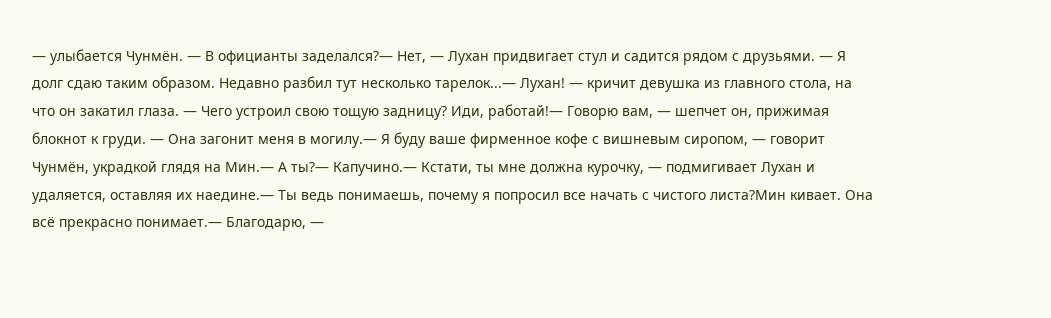— улыбается Чунмён. — В официанты заделался?— Нет, — Лухан придвигает стул и садится рядом с друзьями. — Я долг сдаю таким образом. Недавно разбил тут несколько тарелок...— Лухан! — кричит девушка из главного стола, на что он закатил глаза. — Чего устроил свою тощую задницу? Иди, работай!— Говорю вам, — шепчет он, прижимая блокнот к груди. — Она загонит меня в могилу.— Я буду ваше фирменное кофе с вишневым сиропом, — говорит Чунмён, украдкой глядя на Мин.— А ты?— Капучино.— Кстати, ты мне должна курочку, — подмигивает Лухан и удаляется, оставляя их наедине.— Ты ведь понимаешь, почему я попросил все начать с чистого листа?Мин кивает. Она всё прекрасно понимает.— Благодарю, —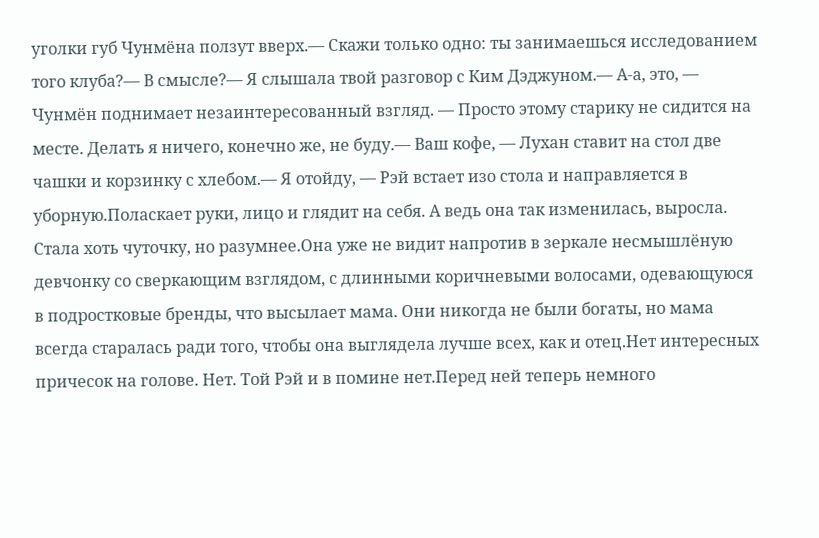уголки губ Чунмёна ползут вверх.— Скажи только одно: ты занимаешься исследованием того клуба?— В смысле?— Я слышала твой разговор с Ким Дэджуном.— А-а, это, — Чунмён поднимает незаинтересованный взгляд. — Просто этому старику не сидится на месте. Делать я ничего, конечно же, не буду.— Ваш кофе, — Лухан ставит на стол две чашки и корзинку с хлебом.— Я отойду, — Рэй встает изо стола и направляется в уборную.Поласкает руки, лицо и глядит на себя. А ведь она так изменилась, выросла. Стала хоть чуточку, но разумнее.Она уже не видит напротив в зеркале несмышлёную девчонку со сверкающим взглядом, с длинными коричневыми волосами, одевающуюся в подростковые бренды, что высылает мама. Они никогда не были богаты, но мама всегда старалась ради того, чтобы она выглядела лучше всех, как и отец.Нет интересных причесок на голове. Нет. Той Рэй и в помине нет.Перед ней теперь немного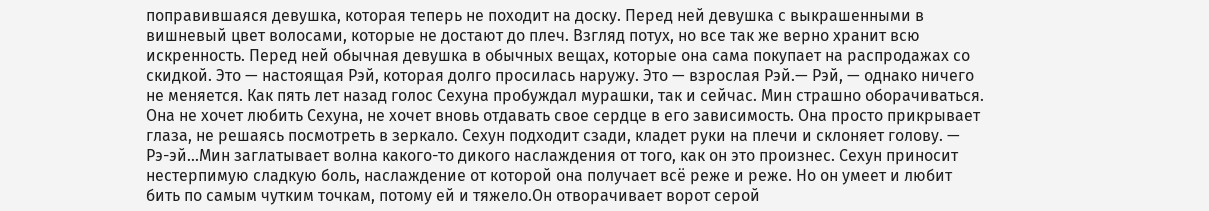поправившаяся девушка, которая теперь не походит на доску. Перед ней девушка с выкрашенными в вишневый цвет волосами, которые не достают до плеч. Взгляд потух, но все так же верно хранит всю искренность. Перед ней обычная девушка в обычных вещах, которые она сама покупает на распродажах со скидкой. Это — настоящая Рэй, которая долго просилась наружу. Это — взрослая Рэй.— Рэй, — однако ничего не меняется. Как пять лет назад голос Сехуна пробуждал мурашки, так и сейчас. Мин страшно оборачиваться. Она не хочет любить Сехуна, не хочет вновь отдавать свое сердце в его зависимость. Она просто прикрывает глаза, не решаясь посмотреть в зеркало. Сехун подходит сзади, кладет руки на плечи и склоняет голову. — Рэ-эй...Мин заглатывает волна какого-то дикого наслаждения от того, как он это произнес. Сехун приносит нестерпимую сладкую боль, наслаждение от которой она получает всё реже и реже. Но он умеет и любит бить по самым чутким точкам, потому ей и тяжело.Он отворачивает ворот серой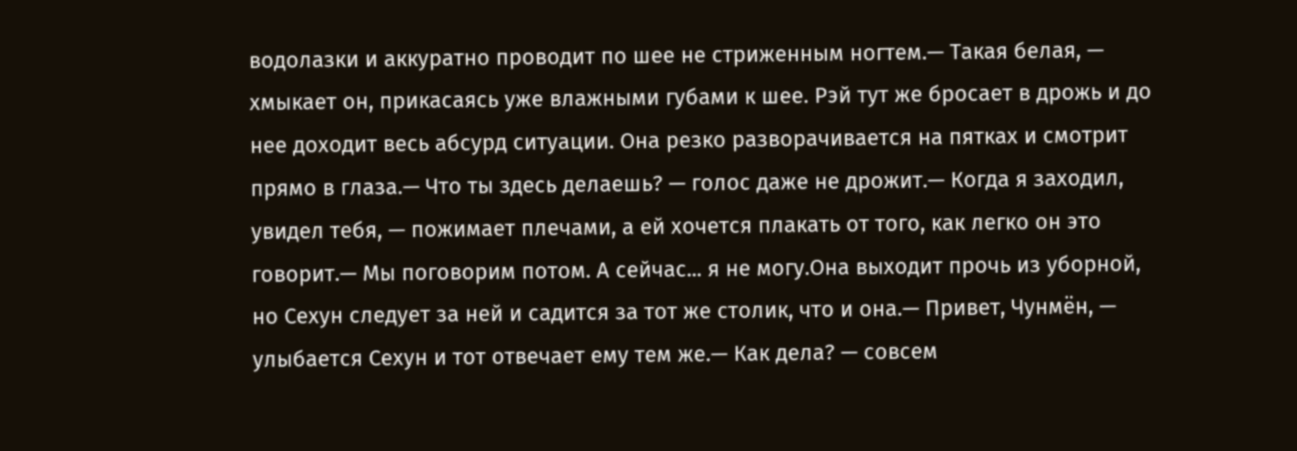водолазки и аккуратно проводит по шее не стриженным ногтем.— Такая белая, — хмыкает он, прикасаясь уже влажными губами к шее. Рэй тут же бросает в дрожь и до нее доходит весь абсурд ситуации. Она резко разворачивается на пятках и смотрит прямо в глаза.— Что ты здесь делаешь? — голос даже не дрожит.— Когда я заходил, увидел тебя, — пожимает плечами, а ей хочется плакать от того, как легко он это говорит.— Мы поговорим потом. А сейчас... я не могу.Она выходит прочь из уборной, но Сехун следует за ней и садится за тот же столик, что и она.— Привет, Чунмён, — улыбается Сехун и тот отвечает ему тем же.— Как дела? — совсем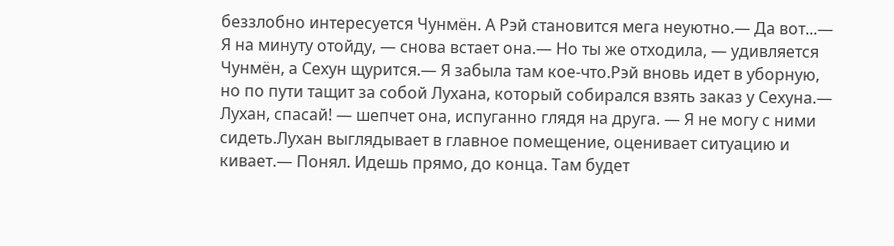беззлобно интересуется Чунмён. А Рэй становится мега неуютно.— Да вот...— Я на минуту отойду, — снова встает она.— Но ты же отходила, — удивляется Чунмён, а Сехун щурится.— Я забыла там кое-что.Рэй вновь идет в уборную, но по пути тащит за собой Лухана, который собирался взять заказ у Сехуна.— Лухан, спасай! — шепчет она, испуганно глядя на друга. — Я не могу с ними сидеть.Лухан выглядывает в главное помещение, оценивает ситуацию и кивает.— Понял. Идешь прямо, до конца. Там будет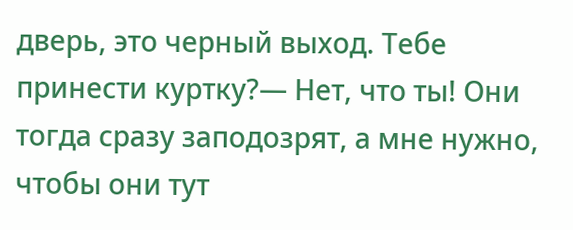дверь, это черный выход. Тебе принести куртку?— Нет, что ты! Они тогда сразу заподозрят, а мне нужно, чтобы они тут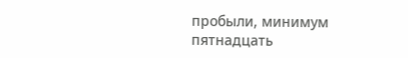пробыли, минимум пятнадцать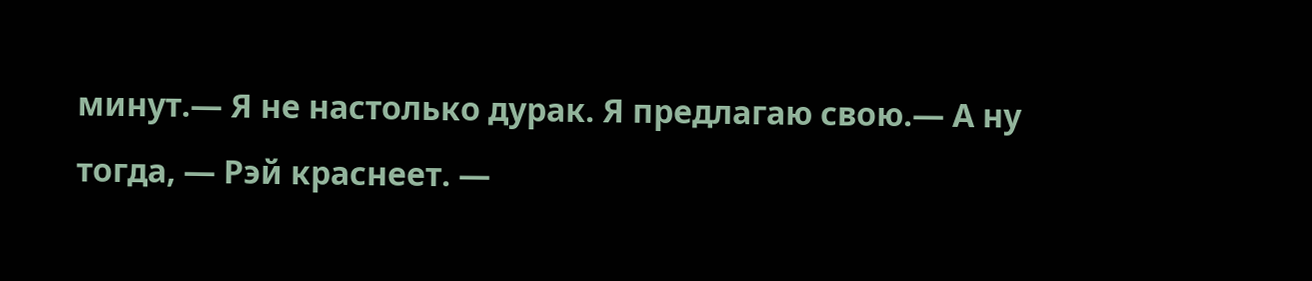минут.— Я не настолько дурак. Я предлагаю свою.— А ну тогда, — Рэй краснеет. —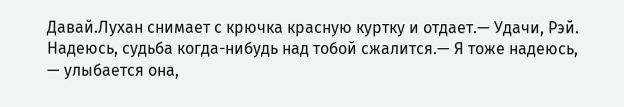Давай.Лухан снимает с крючка красную куртку и отдает.— Удачи, Рэй. Надеюсь, судьба когда-нибудь над тобой сжалится.— Я тоже надеюсь, — улыбается она,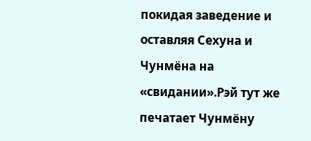покидая заведение и оставляя Сехуна и Чунмёна на «свидании».Рэй тут же печатает Чунмёну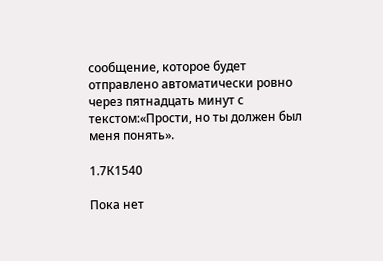сообщение, которое будет отправлено автоматически ровно через пятнадцать минут с текстом:«Прости, но ты должен был меня понять».

1.7К1540

Пока нет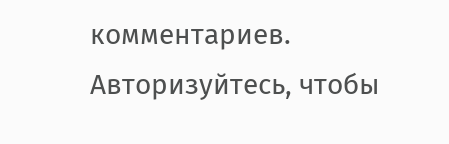комментариев. Авторизуйтесь, чтобы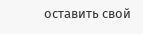оставить свой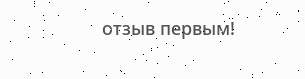отзыв первым!